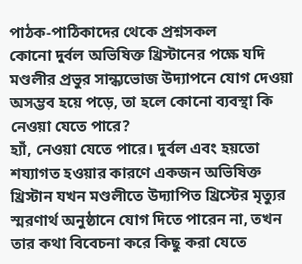পাঠক-পাঠিকাদের থেকে প্রশ্নসকল
কোনো দুর্বল অভিষিক্ত খ্রিস্টানের পক্ষে যদি মণ্ডলীর প্রভুর সান্ধ্যভোজ উদ্যাপনে যোগ দেওয়া অসম্ভব হয়ে পড়ে, তা হলে কোনো ব্যবস্থা কি নেওয়া যেতে পারে?
হ্যাঁ, নেওয়া যেতে পারে। দুর্বল এবং হয়তো শয্যাগত হওয়ার কারণে একজন অভিষিক্ত খ্রিস্টান যখন মণ্ডলীতে উদ্যাপিত খ্রিস্টের মৃত্যুর স্মরণার্থ অনুষ্ঠানে যোগ দিতে পারেন না, তখন তার কথা বিবেচনা করে কিছু করা যেতে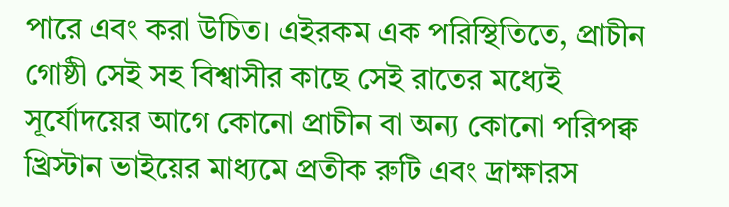পারে এবং করা উচিত। এইরকম এক পরিস্থিতিতে, প্রাচীন গোষ্ঠী সেই সহ বিশ্বাসীর কাছে সেই রাতের মধ্যেই সূর্যোদয়ের আগে কোনো প্রাচীন বা অন্য কোনো পরিপক্ব খ্রিস্টান ভাইয়ের মাধ্যমে প্রতীক রুটি এবং দ্রাক্ষারস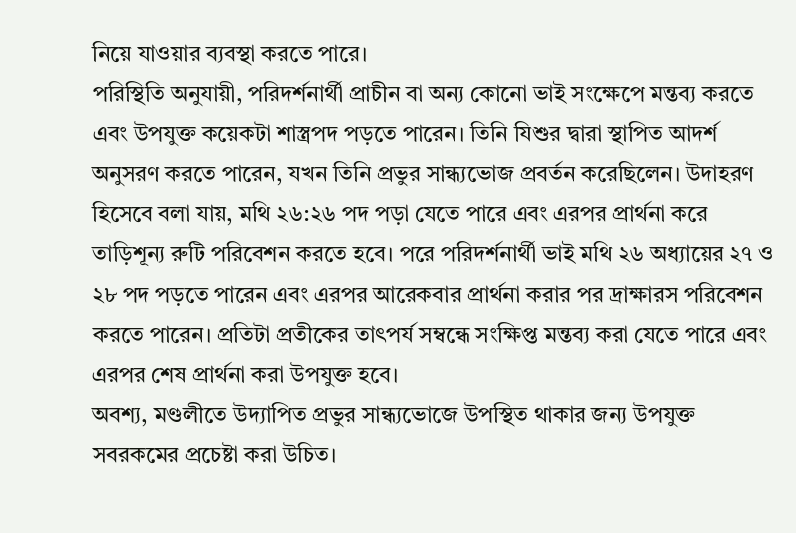নিয়ে যাওয়ার ব্যবস্থা করতে পারে।
পরিস্থিতি অনুযায়ী, পরিদর্শনার্থী প্রাচীন বা অন্য কোনো ভাই সংক্ষেপে মন্তব্য করতে এবং উপযুক্ত কয়েকটা শাস্ত্রপদ পড়তে পারেন। তিনি যিশুর দ্বারা স্থাপিত আদর্শ অনুসরণ করতে পারেন, যখন তিনি প্রভুর সান্ধ্যভোজ প্রবর্তন করেছিলেন। উদাহরণ হিসেবে বলা যায়, মথি ২৬:২৬ পদ পড়া যেতে পারে এবং এরপর প্রার্থনা করে তাড়িশূন্য রুটি পরিবেশন করতে হবে। পরে পরিদর্শনার্থী ভাই মথি ২৬ অধ্যায়ের ২৭ ও ২৮ পদ পড়তে পারেন এবং এরপর আরেকবার প্রার্থনা করার পর দ্রাক্ষারস পরিবেশন করতে পারেন। প্রতিটা প্রতীকের তাৎপর্য সম্বন্ধে সংক্ষিপ্ত মন্তব্য করা যেতে পারে এবং এরপর শেষ প্রার্থনা করা উপযুক্ত হবে।
অবশ্য, মণ্ডলীতে উদ্যাপিত প্রভুর সান্ধ্যভোজে উপস্থিত থাকার জন্য উপযুক্ত সবরকমের প্রচেষ্টা করা উচিত।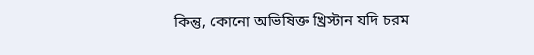কিন্তু, কোনো অভিষিক্ত খ্রিস্টান যদি চরম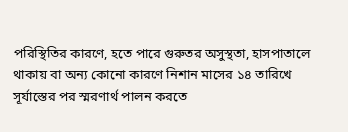পরিস্থিতির কারণে, হতে পারে গুরুতর অসুস্থতা, হাসপাতালে থাকায় বা অন্য কোনো কারণে নিশান মাসের ১৪ তারিখে সূর্যাস্তের পর স্মরণার্থ পালন করতে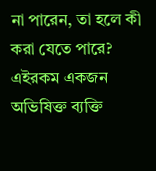না পারেন, তা হলে কী করা যেতে পারে? এইরকম একজন অভিষিক্ত ব্যক্তি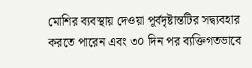মোশির ব্যবস্থায় দেওয়া পূর্বদৃষ্টান্তটির সদ্ব্যবহার করতে পারেন এবং ৩০ দিন পর ব্যক্তিগতভাবে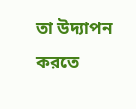তা উদ্যাপন করতে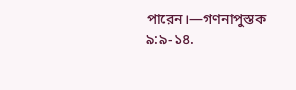পারেন।—গণনাপুস্তক ৯:৯-১৪.